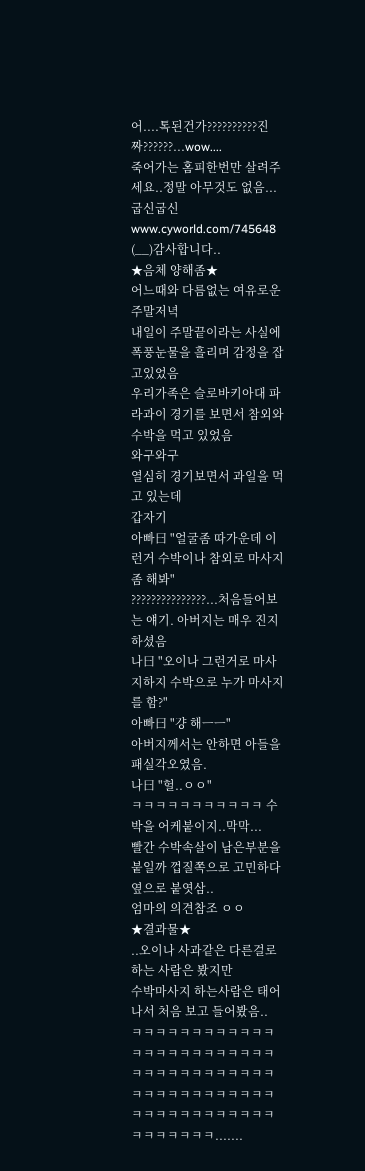어....톡된건가??????????진짜??????...wow....
죽어가는 홈피한번만 살려주세요..정말 아무것도 없음...굽신굽신
www.cyworld.com/745648 (__)감사합니다..
★음체 양해좀★
어느때와 다름없는 여유로운 주말저녁
내일이 주말끝이라는 사실에 폭풍눈물을 흘리며 감정을 잡고있었음
우리가족은 슬로바키아대 파라과이 경기를 보면서 참외와 수박을 먹고 있었음
와구와구
열심히 경기보면서 과일을 먹고 있는데
갑자기
아빠曰 "얼굴좀 따가운데 이런거 수박이나 참외로 마사지좀 해봐"
???????????????...처음들어보는 얘기. 아버지는 매우 진지하셨음
나曰 "오이나 그런거로 마사지하지 수박으로 누가 마사지를 함?"
아빠曰 "걍 해ㅡㅡ"
아버지께서는 안하면 아들을 패실각오였음.
나曰 "헐..ㅇㅇ"
ㅋㅋㅋㅋㅋㅋㅋㅋㅋㅋㅋ 수박을 어케붙이지..막막...
빨간 수박속살이 남은부분을 붙일까 껍질쪽으로 고민하다 옆으로 붙엿삼..
엄마의 의견참조 ㅇㅇ
★결과물★
..오이나 사과같은 다른걸로 하는 사람은 봤지만
수박마사지 하는사람은 태어나서 처음 보고 들어봤음..
ㅋㅋㅋㅋㅋㅋㅋㅋㅋㅋㅋㅋㅋㅋㅋㅋㅋㅋㅋㅋㅋㅋㅋㅋ
ㅋㅋㅋㅋㅋㅋㅋㅋㅋㅋㅋㅋㅋㅋㅋㅋㅋㅋㅋㅋㅋㅋㅋㅋ
ㅋㅋㅋㅋㅋㅋㅋㅋㅋㅋㅋㅋㅋㅋㅋㅋㅋㅋㅋ.......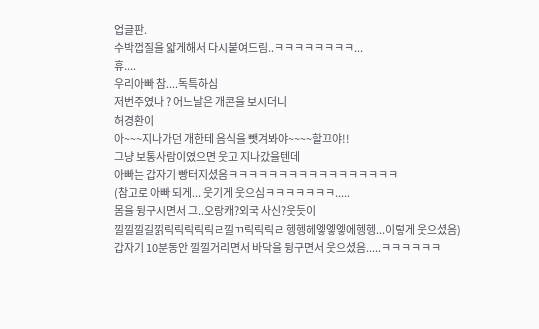업글판.
수박껍질을 얇게해서 다시붙여드림..ㅋㅋㅋㅋㅋㅋㅋㅋ...
휴....
우리아빠 참....독특하심
저번주였나 ? 어느날은 개콘을 보시더니
허경환이
아~~~지나가던 개한테 음식을 뺏겨봐야~~~~할끄야!!
그냥 보통사람이였으면 웃고 지나갔을텐데
아빠는 갑자기 빵터지셨음ㅋㅋㅋㅋㅋㅋㅋㅋㅋㅋㅋㅋㅋㅋㅋㅋㅋ
(참고로 아빠 되게... 웃기게 웃으심ㅋㅋㅋㅋㅋㅋㅋ.....
몸을 뒹구시면서 그..오랑캐?외국 사신?웃듯이
낄낄낄길낅릭릭릭릭릭ㄹ낄ㄲ릭릭릭ㄹ 헹헹헤엫엫엫에헹헹...이렇게 웃으셨음)
갑자기 10분동안 낄낄거리면서 바닥을 뒹구면서 웃으셨음.....ㅋㅋㅋㅋㅋㅋ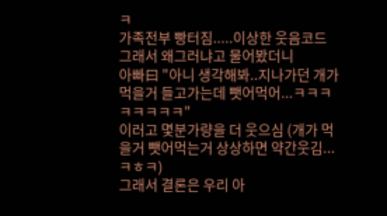ㅋ
가족전부 빵터짐.....이상한 웃음코드
그래서 왜그러냐고 물어봤더니
아빠曰 "아니 생각해봐..지나가던 개가 먹을거 들고가는데 뺏어먹어...ㅋㅋㅋㅋㅋㅋㅋㅋ"
이러고 몇분가량을 더 웃으심 (개가 먹을거 뺏어먹는거 상상하면 약간웃김...ㅋㅎㅋ)
그래서 결론은 우리 아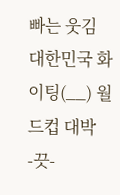빠는 웃김
대한민국 화이팅(__) 월드컵 대박
-끗-